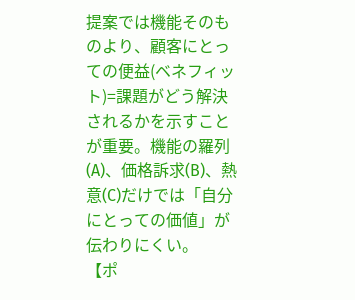提案では機能そのものより、顧客にとっての便益(ベネフィット)=課題がどう解決されるかを示すことが重要。機能の羅列(A)、価格訴求(B)、熱意(C)だけでは「自分にとっての価値」が伝わりにくい。
【ポ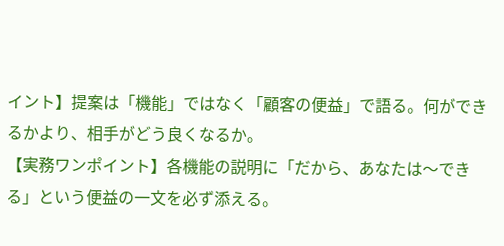イント】提案は「機能」ではなく「顧客の便益」で語る。何ができるかより、相手がどう良くなるか。
【実務ワンポイント】各機能の説明に「だから、あなたは〜できる」という便益の一文を必ず添える。